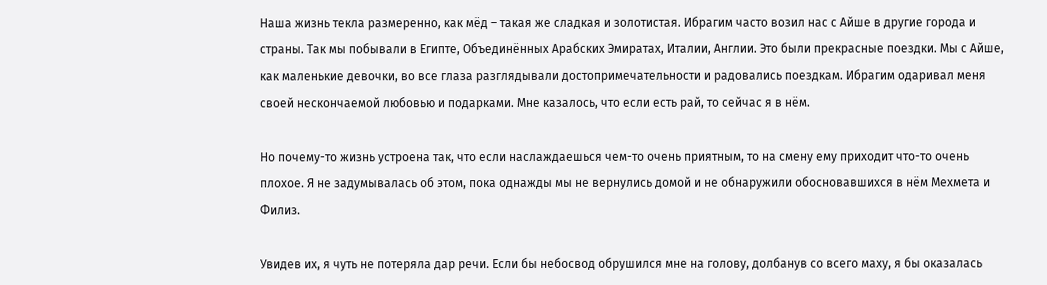Наша жизнь текла размеренно, как мёд – такая же сладкая и золотистая. Ибрагим часто возил нас с Айше в другие города и страны. Так мы побывали в Египте, Объединённых Арабских Эмиратах, Италии, Англии. Это были прекрасные поездки. Мы с Айше, как маленькие девочки, во все глаза разглядывали достопримечательности и радовались поездкам. Ибрагим одаривал меня своей нескончаемой любовью и подарками. Мне казалось, что если есть рай, то сейчас я в нём.

Но почему-то жизнь устроена так, что если наслаждаешься чем-то очень приятным, то на смену ему приходит что-то очень плохое. Я не задумывалась об этом, пока однажды мы не вернулись домой и не обнаружили обосновавшихся в нём Мехмета и Филиз.

Увидев их, я чуть не потеряла дар речи. Если бы небосвод обрушился мне на голову, долбанув со всего маху, я бы оказалась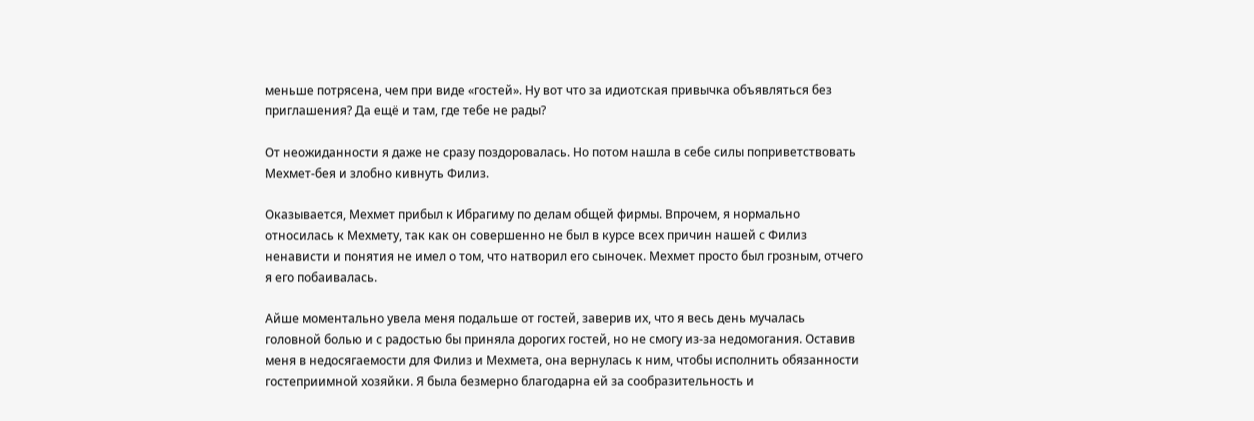меньше потрясена, чем при виде «гостей». Ну вот что за идиотская привычка объявляться без приглашения? Да ещё и там, где тебе не рады?

От неожиданности я даже не сразу поздоровалась. Но потом нашла в себе силы поприветствовать Мехмет-бея и злобно кивнуть Филиз.

Оказывается, Мехмет прибыл к Ибрагиму по делам общей фирмы. Впрочем, я нормально относилась к Мехмету, так как он совершенно не был в курсе всех причин нашей с Филиз ненависти и понятия не имел о том, что натворил его сыночек. Мехмет просто был грозным, отчего я его побаивалась.

Айше моментально увела меня подальше от гостей, заверив их, что я весь день мучалась головной болью и с радостью бы приняла дорогих гостей, но не смогу из-за недомогания. Оставив меня в недосягаемости для Филиз и Мехмета, она вернулась к ним, чтобы исполнить обязанности гостеприимной хозяйки. Я была безмерно благодарна ей за сообразительность и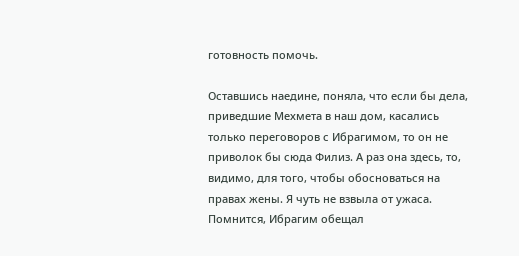готовность помочь.

Оставшись наедине, поняла, что если бы дела, приведшие Мехмета в наш дом, касались только переговоров с Ибрагимом, то он не приволок бы сюда Филиз. А раз она здесь, то, видимо, для того, чтобы обосноваться на правах жены. Я чуть не взвыла от ужаса. Помнится, Ибрагим обещал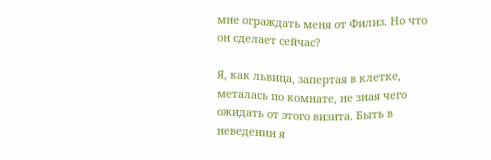мне ограждать меня от Филиз. Но что он сделает сейчас?

Я, как львица, запертая в клетке, металась по комнате, не зная чего ожидать от этого визита. Быть в неведении я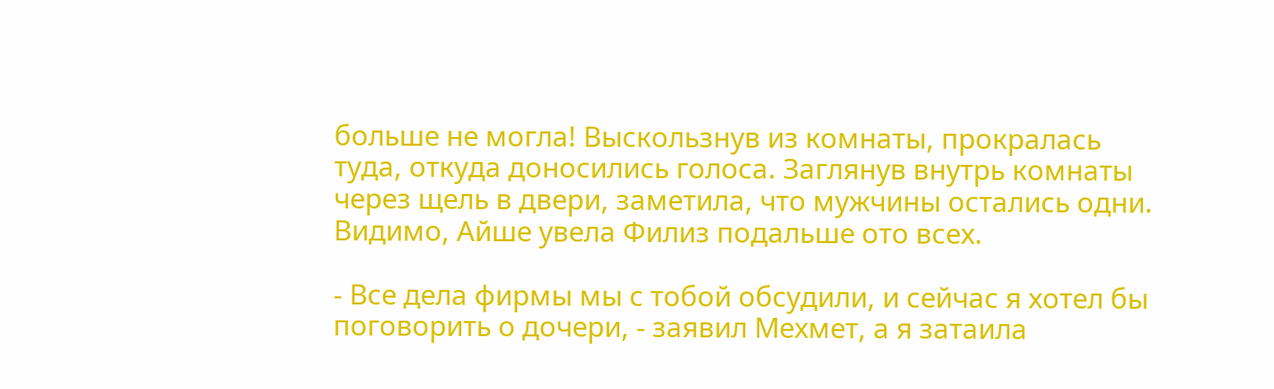больше не могла! Выскользнув из комнаты, прокралась туда, откуда доносились голоса. Заглянув внутрь комнаты через щель в двери, заметила, что мужчины остались одни. Видимо, Айше увела Филиз подальше ото всех.

- Все дела фирмы мы с тобой обсудили, и сейчас я хотел бы поговорить о дочери, - заявил Мехмет, а я затаила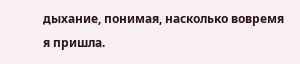дыхание, понимая, насколько вовремя я пришла.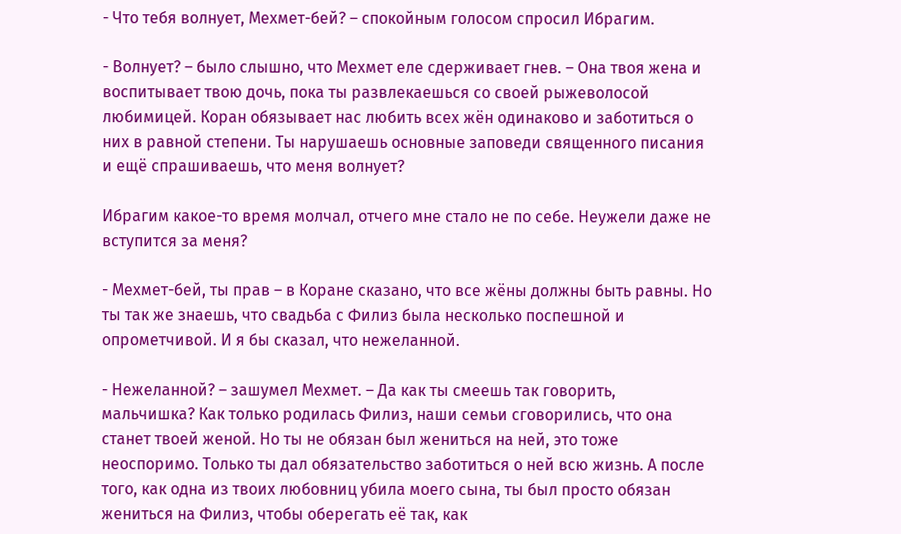- Что тебя волнует, Мехмет-бей? – спокойным голосом спросил Ибрагим.

- Волнует? – было слышно, что Мехмет еле сдерживает гнев. – Она твоя жена и воспитывает твою дочь, пока ты развлекаешься со своей рыжеволосой любимицей. Коран обязывает нас любить всех жён одинаково и заботиться о них в равной степени. Ты нарушаешь основные заповеди священного писания и ещё спрашиваешь, что меня волнует?

Ибрагим какое-то время молчал, отчего мне стало не по себе. Неужели даже не вступится за меня?

- Мехмет-бей, ты прав – в Коране сказано, что все жёны должны быть равны. Но ты так же знаешь, что свадьба с Филиз была несколько поспешной и опрометчивой. И я бы сказал, что нежеланной.

- Нежеланной? – зашумел Мехмет. – Да как ты смеешь так говорить, мальчишка? Как только родилась Филиз, наши семьи сговорились, что она станет твоей женой. Но ты не обязан был жениться на ней, это тоже неоспоримо. Только ты дал обязательство заботиться о ней всю жизнь. А после того, как одна из твоих любовниц убила моего сына, ты был просто обязан жениться на Филиз, чтобы оберегать её так, как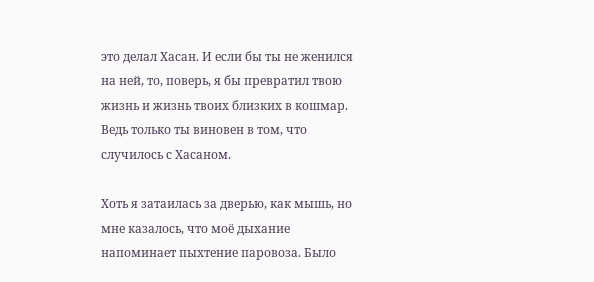это делал Хасан. И если бы ты не женился на ней, то, поверь, я бы превратил твою жизнь и жизнь твоих близких в кошмар. Ведь только ты виновен в том, что случилось с Хасаном.

Хоть я затаилась за дверью, как мышь, но мне казалось, что моё дыхание напоминает пыхтение паровоза. Было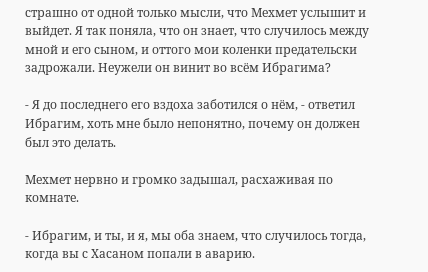страшно от одной только мысли, что Мехмет услышит и выйдет. Я так поняла, что он знает, что случилось между мной и его сыном, и оттого мои коленки предательски задрожали. Неужели он винит во всём Ибрагима?

- Я до последнего его вздоха заботился о нём, - ответил Ибрагим, хоть мне было непонятно, почему он должен был это делать.

Мехмет нервно и громко задышал, расхаживая по комнате.

- Ибрагим, и ты, и я, мы оба знаем, что случилось тогда, когда вы с Хасаном попали в аварию.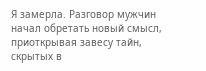Я замерла. Разговор мужчин начал обретать новый смысл, приоткрывая завесу тайн, скрытых в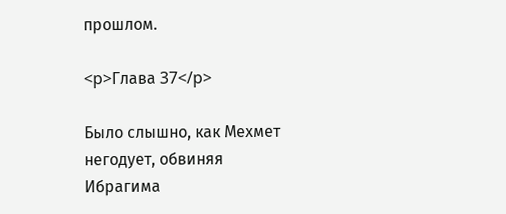прошлом.

<p>Глава 37</p>

Было слышно, как Мехмет негодует, обвиняя Ибрагима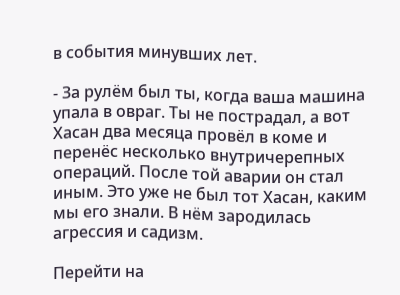в события минувших лет.

- За рулём был ты, когда ваша машина упала в овраг. Ты не пострадал, а вот Хасан два месяца провёл в коме и перенёс несколько внутричерепных операций. После той аварии он стал иным. Это уже не был тот Хасан, каким мы его знали. В нём зародилась агрессия и садизм.

Перейти на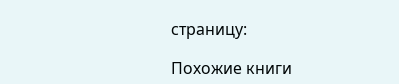страницу:

Похожие книги